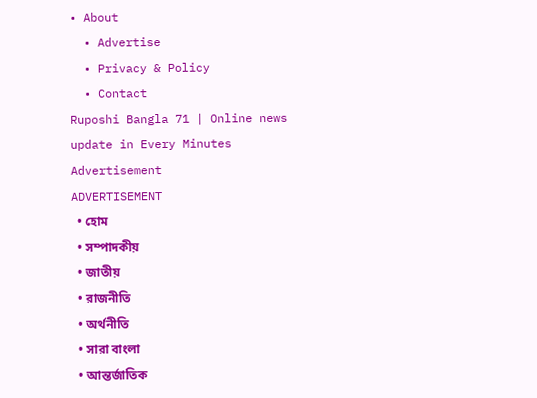• About
  • Advertise
  • Privacy & Policy
  • Contact
Ruposhi Bangla 71 | Online news update in Every Minutes
Advertisement
ADVERTISEMENT
  • হোম
  • সম্পাদকীয়
  • জাতীয়
  • রাজনীতি
  • অর্থনীতি
  • সারা বাংলা
  • আন্তর্জাতিক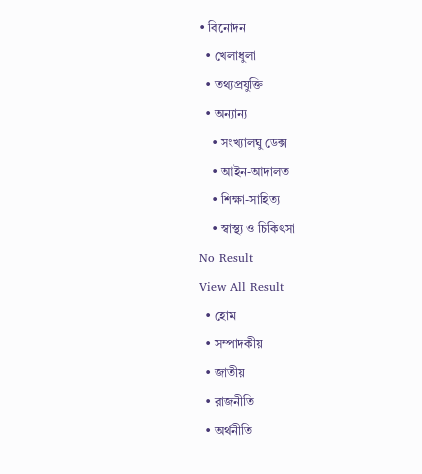• বিনোদন
  • খেলাধুলা
  • তথ্যপ্রযুক্তি
  • অন্যান্য
    • সংখ্যালঘু ডেক্স
    • আইন-আদালত
    • শিক্ষা-সাহিত্য
    • স্বাস্থ্য ও চিকিৎসা
No Result
View All Result
  • হোম
  • সম্পাদকীয়
  • জাতীয়
  • রাজনীতি
  • অর্থনীতি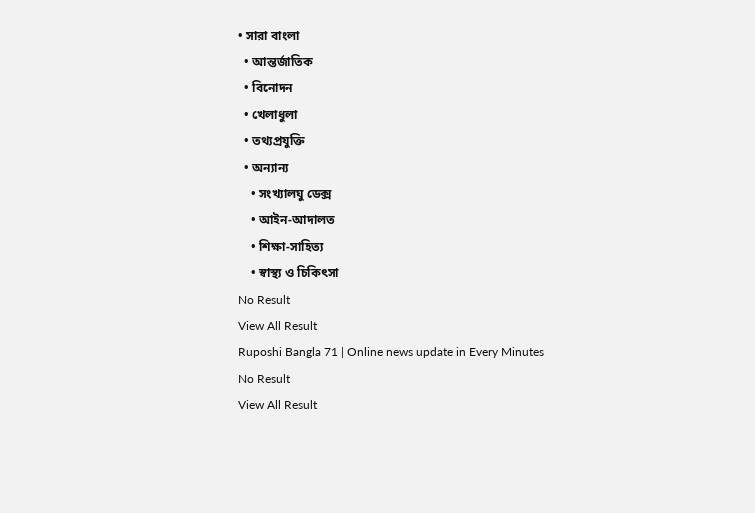• সারা বাংলা
  • আন্তর্জাতিক
  • বিনোদন
  • খেলাধুলা
  • তথ্যপ্রযুক্তি
  • অন্যান্য
    • সংখ্যালঘু ডেক্স
    • আইন-আদালত
    • শিক্ষা-সাহিত্য
    • স্বাস্থ্য ও চিকিৎসা
No Result
View All Result
Ruposhi Bangla 71 | Online news update in Every Minutes
No Result
View All Result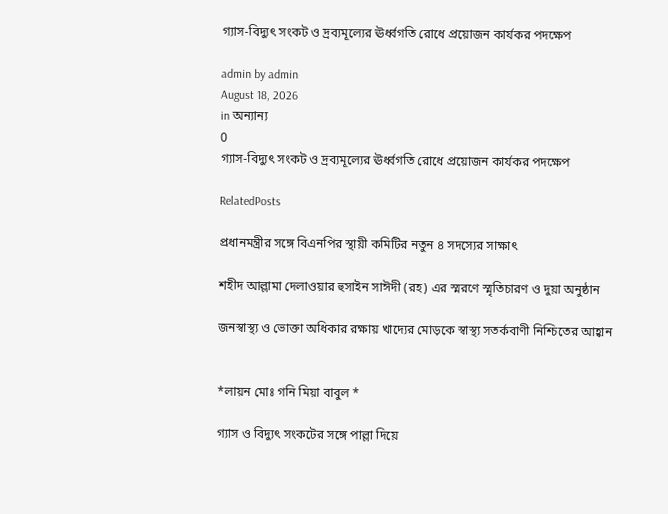গ্যাস-বিদ্যুৎ সংকট ও দ্রব্যমূল্যের ঊর্ধ্বগতি রোধে প্রয়োজন কার্যকর পদক্ষেপ

admin by admin
August 18, 2026
in অন্যান্য
0
গ্যাস-বিদ্যুৎ সংকট ও দ্রব্যমূল্যের ঊর্ধ্বগতি রোধে প্রয়োজন কার্যকর পদক্ষেপ

RelatedPosts

প্রধানমন্ত্রীর সঙ্গে বিএনপির স্থায়ী কমিটির নতুন ৪ সদস্যের সাক্ষাৎ

শহীদ আল্লামা দেলাওয়ার হুসাইন সাঈদী (রহ) এর স্মরণে স্মৃতিচারণ ও দুয়া অনুষ্ঠান

জনস্বাস্থ্য ও ভোক্তা অধিকার রক্ষায় খাদ্যের মোড়কে স্বাস্থ্য সতর্কবাণী নিশ্চিতের আহ্বান


*লায়ন মোঃ গনি মিয়া বাবুল *

গ্যাস ও বিদ্যুৎ সংকটের সঙ্গে পাল্লা দিয়ে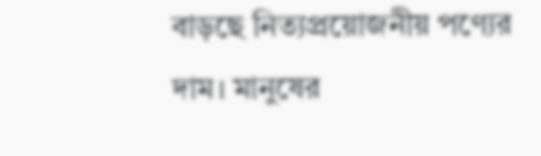বাড়ছে নিত্যপ্রয়োজনীয় পণ্যের দাম। মানুষের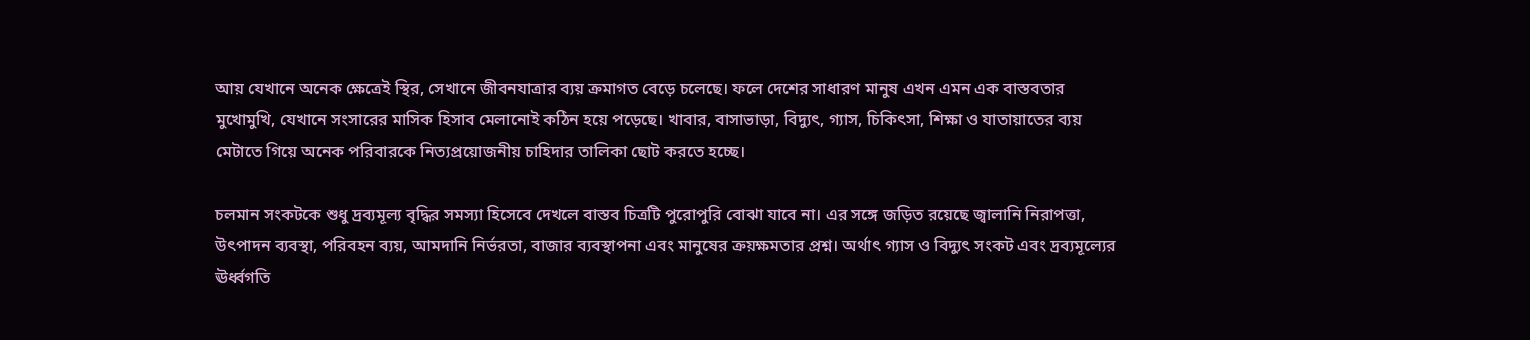আয় যেখানে অনেক ক্ষেত্রেই স্থির, সেখানে জীবনযাত্রার ব্যয় ক্রমাগত বেড়ে চলেছে। ফলে দেশের সাধারণ মানুষ এখন এমন এক বাস্তবতার মুখোমুখি, যেখানে সংসারের মাসিক হিসাব মেলানোই কঠিন হয়ে পড়েছে। খাবার, বাসাভাড়া, বিদ্যুৎ, গ্যাস, চিকিৎসা, শিক্ষা ও যাতায়াতের ব্যয় মেটাতে গিয়ে অনেক পরিবারকে নিত্যপ্রয়োজনীয় চাহিদার তালিকা ছোট করতে হচ্ছে।

চলমান সংকটকে শুধু দ্রব্যমূল্য বৃদ্ধির সমস্যা হিসেবে দেখলে বাস্তব চিত্রটি পুরোপুরি বোঝা যাবে না। এর সঙ্গে জড়িত রয়েছে জ্বালানি নিরাপত্তা, উৎপাদন ব্যবস্থা, পরিবহন ব্যয়, আমদানি নির্ভরতা, বাজার ব্যবস্থাপনা এবং মানুষের ক্রয়ক্ষমতার প্রশ্ন। অর্থাৎ গ্যাস ও বিদ্যুৎ সংকট এবং দ্রব্যমূল্যের ঊর্ধ্বগতি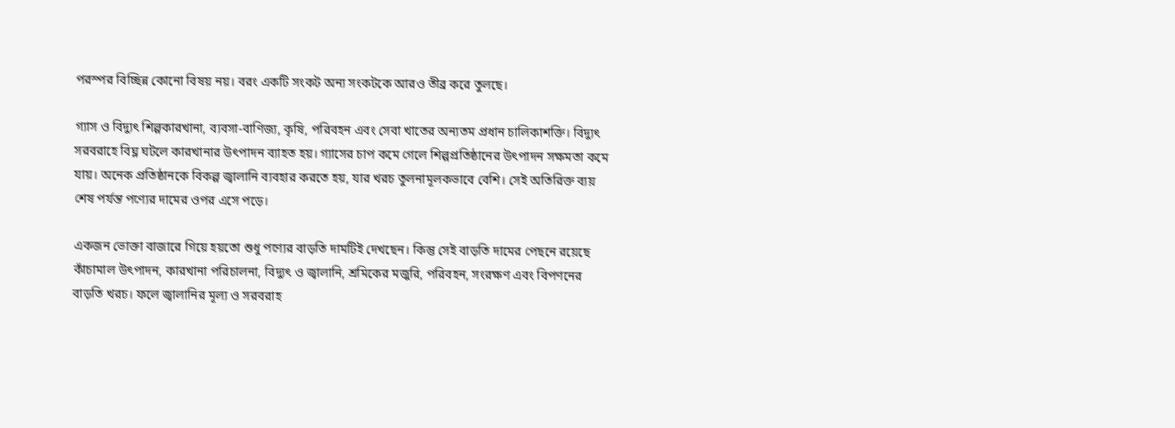পরস্পর বিচ্ছিন্ন কোনো বিষয় নয়। বরং একটি সংকট অন্য সংকটকে আরও তীব্র করে তুলছে।

গ্যাস ও বিদ্যুৎ শিল্পকারখানা, ব্যবসা-বাণিজ্য, কৃষি, পরিবহন এবং সেবা খাতের অন্যতম প্রধান চালিকাশক্তি। বিদ্যুৎ সরবরাহে বিঘ্ন ঘটলে কারখানার উৎপাদন ব্যাহত হয়। গ্যাসের চাপ কমে গেলে শিল্পপ্রতিষ্ঠানের উৎপাদন সক্ষমতা কমে যায়। অনেক প্রতিষ্ঠানকে বিকল্প জ্বালানি ব্যবহার করতে হয়, যার খরচ তুলনামূলকভাবে বেশি। সেই অতিরিক্ত ব্যয় শেষ পর্যন্ত পণ্যের দামের ওপর এসে পড়ে।

একজন ভোক্তা বাজারে গিয়ে হয়তো শুধু পণ্যের বাড়তি দামটিই দেখছেন। কিন্তু সেই বাড়তি দামের পেছনে রয়েছে কাঁচামাল উৎপাদন, কারখানা পরিচালনা, বিদ্যুৎ ও জ্বালানি, শ্রমিকের মজুরি, পরিবহন, সংরক্ষণ এবং বিপণনের বাড়তি খরচ। ফলে জ্বালানির মূল্য ও সরবরাহ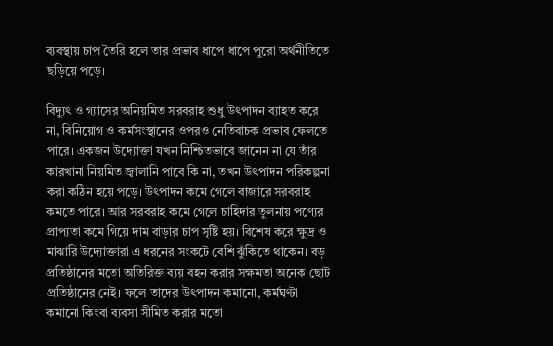ব্যবস্থায় চাপ তৈরি হলে তার প্রভাব ধাপে ধাপে পুরো অর্থনীতিতে ছড়িয়ে পড়ে।

বিদ্যুৎ ও গ্যাসের অনিয়মিত সরবরাহ শুধু উৎপাদন ব্যাহত করে না, বিনিয়োগ ও কর্মসংস্থানের ওপরও নেতিবাচক প্রভাব ফেলতে পারে। একজন উদ্যোক্তা যখন নিশ্চিতভাবে জানেন না যে তাঁর কারখানা নিয়মিত জ্বালানি পাবে কি না, তখন উৎপাদন পরিকল্পনা করা কঠিন হয়ে পড়ে। উৎপাদন কমে গেলে বাজারে সরবরাহ কমতে পারে। আর সরবরাহ কমে গেলে চাহিদার তুলনায় পণ্যের প্রাপ্যতা কমে গিয়ে দাম বাড়ার চাপ সৃষ্টি হয়। বিশেষ করে ক্ষুদ্র ও মাঝারি উদ্যোক্তারা এ ধরনের সংকটে বেশি ঝুঁকিতে থাকেন। বড় প্রতিষ্ঠানের মতো অতিরিক্ত ব্যয় বহন করার সক্ষমতা অনেক ছোট প্রতিষ্ঠানের নেই। ফলে তাদের উৎপাদন কমানো, কর্মঘণ্টা কমানো কিংবা ব্যবসা সীমিত করার মতো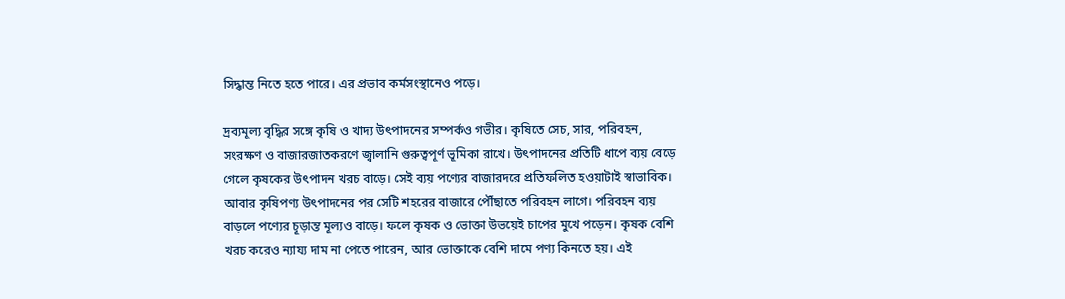সিদ্ধান্ত নিতে হতে পারে। এর প্রভাব কর্মসংস্থানেও পড়ে।

দ্রব্যমূল্য বৃদ্ধির সঙ্গে কৃষি ও খাদ্য উৎপাদনের সম্পর্কও গভীর। কৃষিতে সেচ, সার, পরিবহন, সংরক্ষণ ও বাজারজাতকরণে জ্বালানি গুরুত্বপূর্ণ ভূমিকা রাখে। উৎপাদনের প্রতিটি ধাপে ব্যয় বেড়ে গেলে কৃষকের উৎপাদন খরচ বাড়ে। সেই ব্যয় পণ্যের বাজারদরে প্রতিফলিত হওয়াটাই স্বাভাবিক। আবার কৃষিপণ্য উৎপাদনের পর সেটি শহরের বাজারে পৌঁছাতে পরিবহন লাগে। পরিবহন ব্যয় বাড়লে পণ্যের চূড়ান্ত মূল্যও বাড়ে। ফলে কৃষক ও ভোক্তা উভয়েই চাপের মুখে পড়েন। কৃষক বেশি খরচ করেও ন্যায্য দাম না পেতে পারেন, আর ভোক্তাকে বেশি দামে পণ্য কিনতে হয়। এই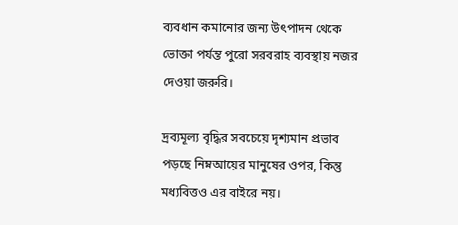ব্যবধান কমানোর জন্য উৎপাদন থেকে ভোক্তা পর্যন্ত পুরো সরবরাহ ব্যবস্থায় নজর দেওয়া জরুরি।

দ্রব্যমূল্য বৃদ্ধির সবচেয়ে দৃশ্যমান প্রভাব পড়ছে নিম্নআয়ের মানুষের ওপর, কিন্তু মধ্যবিত্তও এর বাইরে নয়।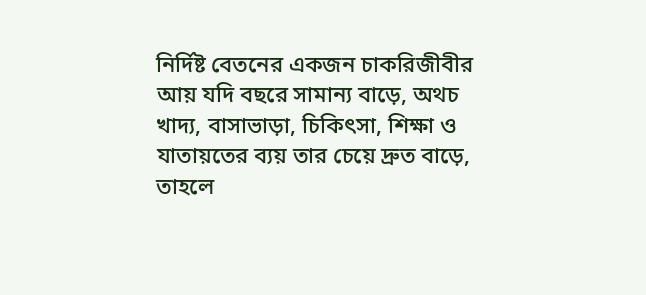নির্দিষ্ট বেতনের একজন চাকরিজীবীর আয় যদি বছরে সামান্য বাড়ে, অথচ খাদ্য, বাসাভাড়া, চিকিৎসা, শিক্ষা ও যাতায়তের ব্যয় তার চেয়ে দ্রুত বাড়ে, তাহলে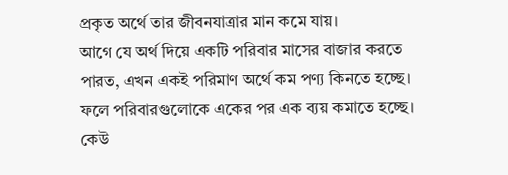প্রকৃত অর্থে তার জীবনযাত্রার মান কমে যায়।
আগে যে অর্থ দিয়ে একটি পরিবার মাসের বাজার করতে পারত, এখন একই পরিমাণ অর্থে কম পণ্য কিনতে হচ্ছে। ফলে পরিবারগুলোকে একের পর এক ব্যয় কমাতে হচ্ছে। কেউ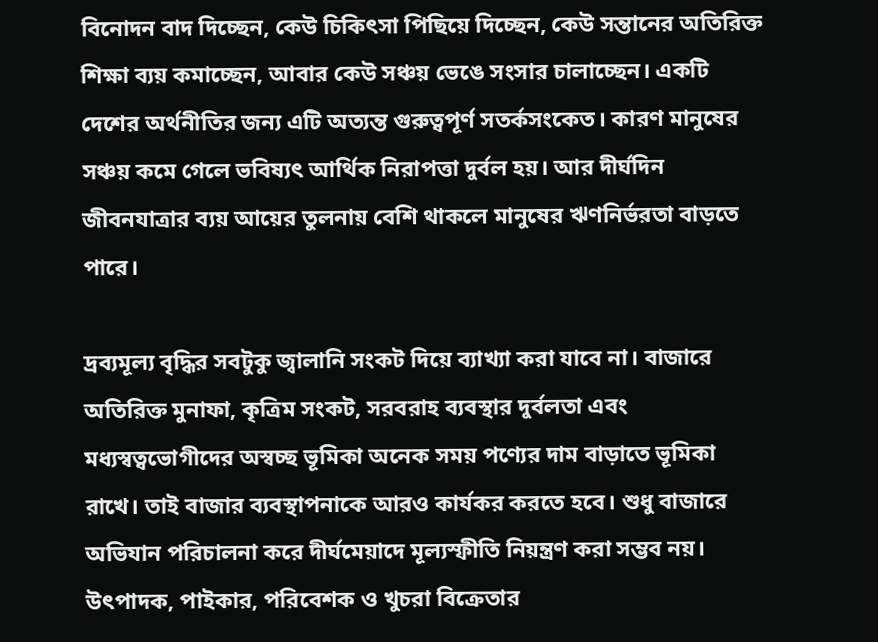বিনোদন বাদ দিচ্ছেন, কেউ চিকিৎসা পিছিয়ে দিচ্ছেন, কেউ সন্তানের অতিরিক্ত শিক্ষা ব্যয় কমাচ্ছেন, আবার কেউ সঞ্চয় ভেঙে সংসার চালাচ্ছেন। একটি দেশের অর্থনীতির জন্য এটি অত্যন্ত গুরুত্বপূর্ণ সতর্কসংকেত। কারণ মানুষের সঞ্চয় কমে গেলে ভবিষ্যৎ আর্থিক নিরাপত্তা দুর্বল হয়। আর দীর্ঘদিন জীবনযাত্রার ব্যয় আয়ের তুলনায় বেশি থাকলে মানুষের ঋণনির্ভরতা বাড়তে পারে।

দ্রব্যমূল্য বৃদ্ধির সবটুকু জ্বালানি সংকট দিয়ে ব্যাখ্যা করা যাবে না। বাজারে অতিরিক্ত মুনাফা, কৃত্রিম সংকট, সরবরাহ ব্যবস্থার দুর্বলতা এবং মধ্যস্বত্বভোগীদের অস্বচ্ছ ভূমিকা অনেক সময় পণ্যের দাম বাড়াতে ভূমিকা রাখে। তাই বাজার ব্যবস্থাপনাকে আরও কার্যকর করতে হবে। শুধু বাজারে অভিযান পরিচালনা করে দীর্ঘমেয়াদে মূল্যস্ফীতি নিয়ন্ত্রণ করা সম্ভব নয়। উৎপাদক, পাইকার, পরিবেশক ও খুচরা বিক্রেতার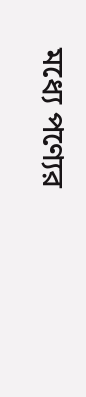মধ্যে পণ্যের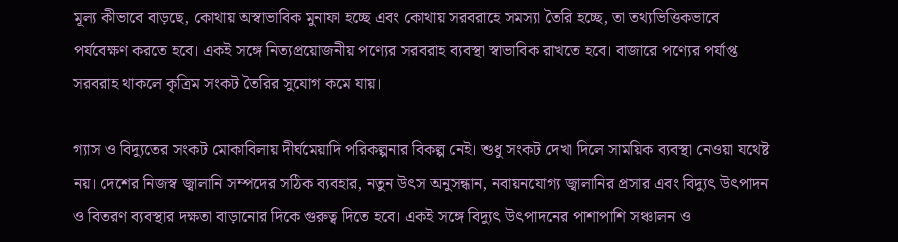মূল্য কীভাবে বাড়ছে, কোথায় অস্বাভাবিক মুনাফা হচ্ছে এবং কোথায় সরবরাহে সমস্যা তৈরি হচ্ছে, তা তথ্যভিত্তিকভাবে পর্যবেক্ষণ করতে হবে। একই সঙ্গে নিত্যপ্রয়োজনীয় পণ্যের সরবরাহ ব্যবস্থা স্বাভাবিক রাখতে হবে। বাজারে পণ্যের পর্যাপ্ত সরবরাহ থাকলে কৃত্রিম সংকট তৈরির সুযোগ কমে যায়।

গ্যাস ও বিদ্যুতের সংকট মোকাবিলায় দীর্ঘমেয়াদি পরিকল্পনার বিকল্প নেই। শুধু সংকট দেখা দিলে সাময়িক ব্যবস্থা নেওয়া যথেষ্ট নয়। দেশের নিজস্ব জ্বালানি সম্পদের সঠিক ব্যবহার, নতুন উৎস অনুসন্ধান, নবায়নযোগ্য জ্বালানির প্রসার এবং বিদ্যুৎ উৎপাদন ও বিতরণ ব্যবস্থার দক্ষতা বাড়ানোর দিকে গুরুত্ব দিতে হবে। একই সঙ্গে বিদ্যুৎ উৎপাদনের পাশাপাশি সঞ্চালন ও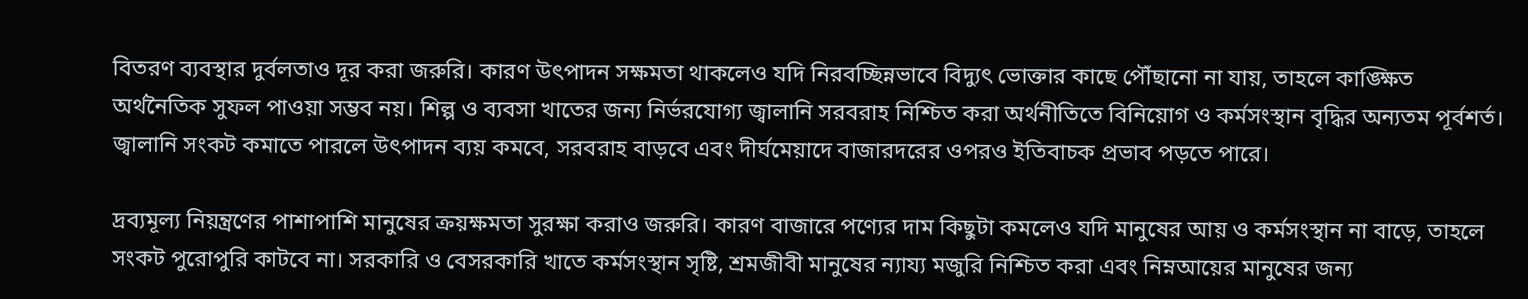বিতরণ ব্যবস্থার দুর্বলতাও দূর করা জরুরি। কারণ উৎপাদন সক্ষমতা থাকলেও যদি নিরবচ্ছিন্নভাবে বিদ্যুৎ ভোক্তার কাছে পৌঁছানো না যায়, তাহলে কাঙ্ক্ষিত অর্থনৈতিক সুফল পাওয়া সম্ভব নয়। শিল্প ও ব্যবসা খাতের জন্য নির্ভরযোগ্য জ্বালানি সরবরাহ নিশ্চিত করা অর্থনীতিতে বিনিয়োগ ও কর্মসংস্থান বৃদ্ধির অন্যতম পূর্বশর্ত। জ্বালানি সংকট কমাতে পারলে উৎপাদন ব্যয় কমবে, সরবরাহ বাড়বে এবং দীর্ঘমেয়াদে বাজারদরের ওপরও ইতিবাচক প্রভাব পড়তে পারে।

দ্রব্যমূল্য নিয়ন্ত্রণের পাশাপাশি মানুষের ক্রয়ক্ষমতা সুরক্ষা করাও জরুরি। কারণ বাজারে পণ্যের দাম কিছুটা কমলেও যদি মানুষের আয় ও কর্মসংস্থান না বাড়ে, তাহলে সংকট পুরোপুরি কাটবে না। সরকারি ও বেসরকারি খাতে কর্মসংস্থান সৃষ্টি, শ্রমজীবী মানুষের ন্যায্য মজুরি নিশ্চিত করা এবং নিম্নআয়ের মানুষের জন্য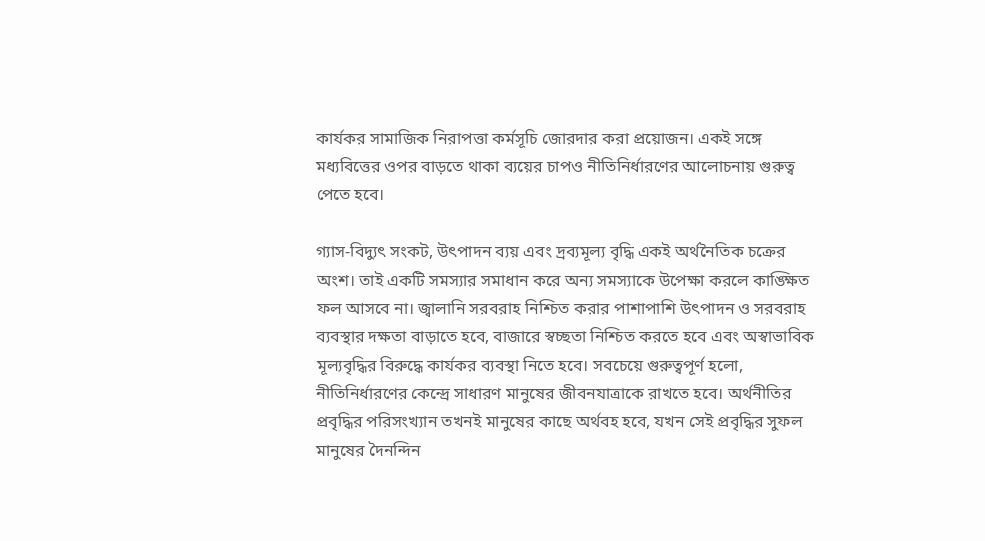কার্যকর সামাজিক নিরাপত্তা কর্মসূচি জোরদার করা প্রয়োজন। একই সঙ্গে মধ্যবিত্তের ওপর বাড়তে থাকা ব্যয়ের চাপও নীতিনির্ধারণের আলোচনায় গুরুত্ব পেতে হবে।

গ্যাস-বিদ্যুৎ সংকট, উৎপাদন ব্যয় এবং দ্রব্যমূল্য বৃদ্ধি একই অর্থনৈতিক চক্রের অংশ। তাই একটি সমস্যার সমাধান করে অন্য সমস্যাকে উপেক্ষা করলে কাঙ্ক্ষিত ফল আসবে না। জ্বালানি সরবরাহ নিশ্চিত করার পাশাপাশি উৎপাদন ও সরবরাহ ব্যবস্থার দক্ষতা বাড়াতে হবে, বাজারে স্বচ্ছতা নিশ্চিত করতে হবে এবং অস্বাভাবিক মূল্যবৃদ্ধির বিরুদ্ধে কার্যকর ব্যবস্থা নিতে হবে। সবচেয়ে গুরুত্বপূর্ণ হলো, নীতিনির্ধারণের কেন্দ্রে সাধারণ মানুষের জীবনযাত্রাকে রাখতে হবে। অর্থনীতির প্রবৃদ্ধির পরিসংখ্যান তখনই মানুষের কাছে অর্থবহ হবে, যখন সেই প্রবৃদ্ধির সুফল মানুষের দৈনন্দিন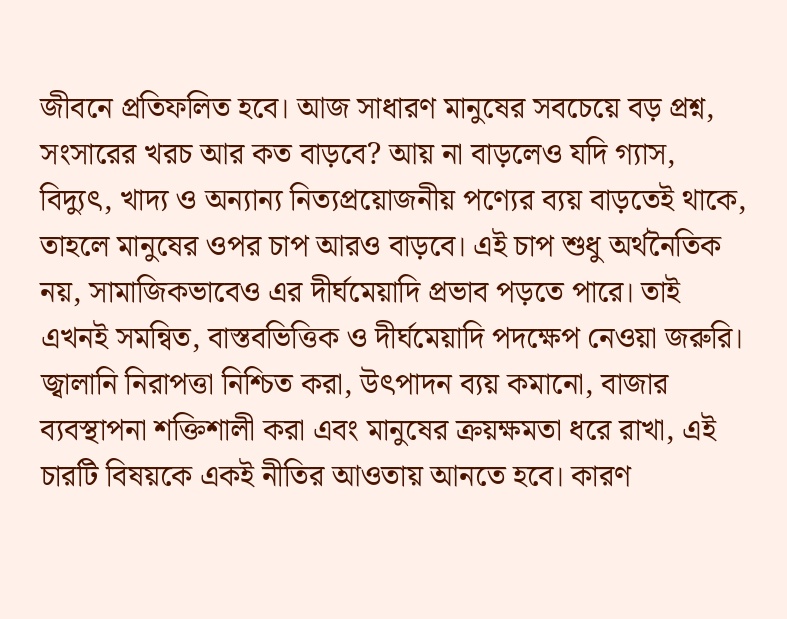জীবনে প্রতিফলিত হবে। আজ সাধারণ মানুষের সবচেয়ে বড় প্রশ্ন, সংসারের খরচ আর কত বাড়বে? আয় না বাড়লেও যদি গ্যাস, বিদ্যুৎ, খাদ্য ও অন্যান্য নিত্যপ্রয়োজনীয় পণ্যের ব্যয় বাড়তেই থাকে, তাহলে মানুষের ওপর চাপ আরও বাড়বে। এই চাপ শুধু অর্থনৈতিক নয়, সামাজিকভাবেও এর দীর্ঘমেয়াদি প্রভাব পড়তে পারে। তাই এখনই সমন্বিত, বাস্তবভিত্তিক ও দীর্ঘমেয়াদি পদক্ষেপ নেওয়া জরুরি। জ্বালানি নিরাপত্তা নিশ্চিত করা, উৎপাদন ব্যয় কমানো, বাজার ব্যবস্থাপনা শক্তিশালী করা এবং মানুষের ক্রয়ক্ষমতা ধরে রাখা, এই চারটি বিষয়কে একই নীতির আওতায় আনতে হবে। কারণ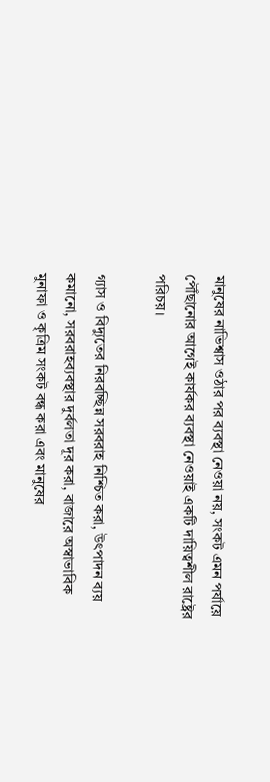মানুষের নাভিশ্বাস ওঠার পর ব্যবস্থা নেওয়া নয়, সংকট এমন পর্যায়ে পৌঁছানোর আগেই কার্যকর ব্যবস্থা নেওয়াই একটি দায়িত্বশীল রাষ্ট্রের পরিচয়।

গ্যাস ও বিদ্যুতের নিরবচ্ছিন্ন সরবরাহ নিশ্চিত করা, উৎপাদন ব্যয় কমানো, সরবরাহব্যবস্থার দুর্বলতা দূর করা, বাজারে অস্বাভাবিক মুনাফা ও কৃত্রিম সংকট বন্ধ করা এবং মানুষের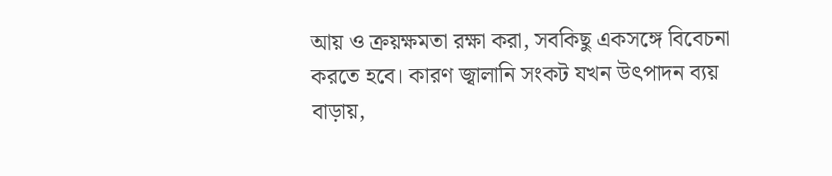আয় ও ক্রয়ক্ষমতা রক্ষা করা, সবকিছু একসঙ্গে বিবেচনা করতে হবে। কারণ জ্বালানি সংকট যখন উৎপাদন ব্যয় বাড়ায়,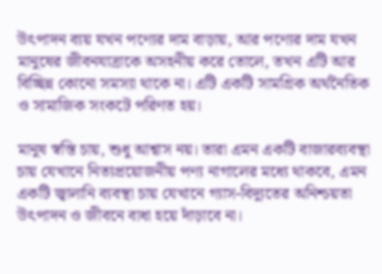উৎপাদন ব্যয় যখন পণ্যের দাম বাড়ায়, আর পণ্যের দাম যখন মানুষের জীবনযাত্রাকে অসহনীয় করে তোলে, তখন এটি আর বিচ্ছিন্ন কোনো সমস্যা থাকে না। এটি একটি সামগ্রিক অর্থনৈতিক ও সামাজিক সংকটে পরিণত হয়।

মানুষ স্বস্তি চায়, শুধু আশ্বাস নয়। তারা এমন একটি বাজারব্যবস্থা চায় যেখানে নিত্যপ্রয়োজনীয় পণ্য নাগালের মধ্যে থাকবে, এমন একটি জ্বালানি ব্যবস্থা চায় যেখানে গ্যাস-বিদ্যুতের অনিশ্চয়তা উৎপাদন ও জীবনে বাধা হয়ে দাঁড়াবে না।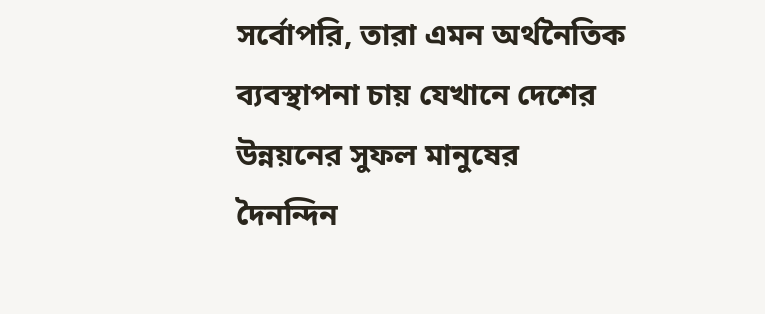সর্বোপরি, তারা এমন অর্থনৈতিক ব্যবস্থাপনা চায় যেখানে দেশের উন্নয়নের সুফল মানুষের দৈনন্দিন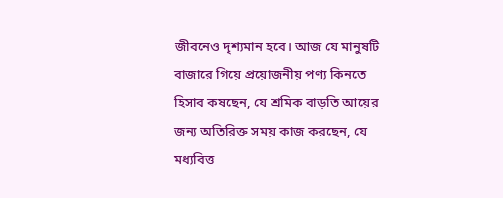জীবনেও দৃশ্যমান হবে। আজ যে মানুষটি বাজারে গিয়ে প্রয়োজনীয় পণ্য কিনতে হিসাব কষছেন, যে শ্রমিক বাড়তি আয়ের জন্য অতিরিক্ত সময় কাজ করছেন, যে মধ্যবিত্ত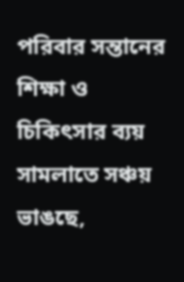পরিবার সন্তানের শিক্ষা ও চিকিৎসার ব্যয় সামলাতে সঞ্চয় ভাঙছে,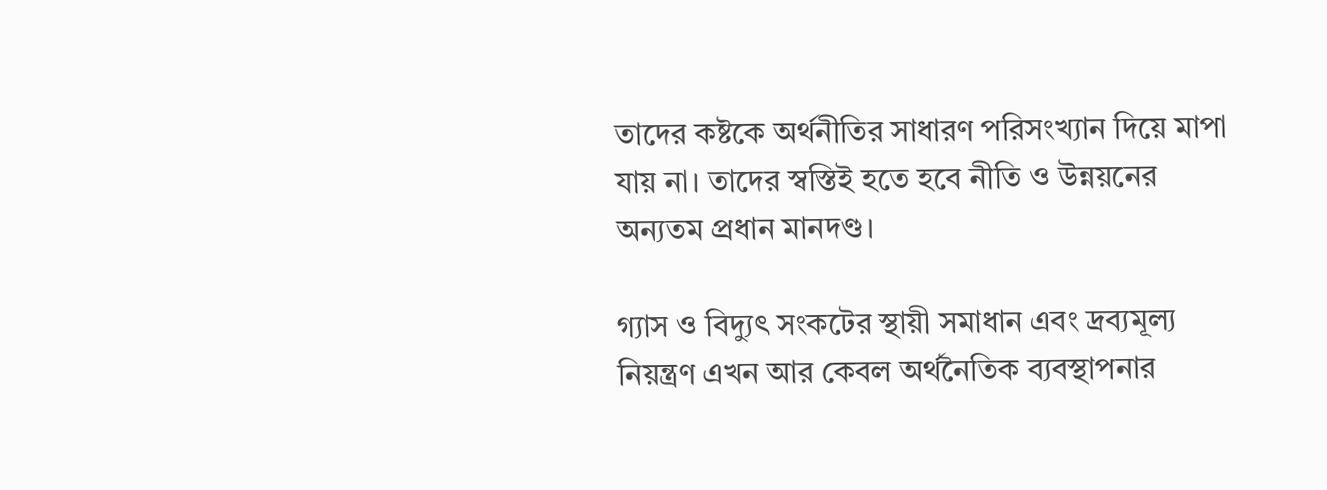তাদের কষ্টকে অর্থনীতির সাধারণ পরিসংখ্যান দিয়ে মাপা যায় না। তাদের স্বস্তিই হতে হবে নীতি ও উন্নয়নের অন্যতম প্রধান মানদণ্ড।

গ্যাস ও বিদ্যুৎ সংকটের স্থায়ী সমাধান এবং দ্রব্যমূল্য নিয়ন্ত্রণ এখন আর কেবল অর্থনৈতিক ব্যবস্থাপনার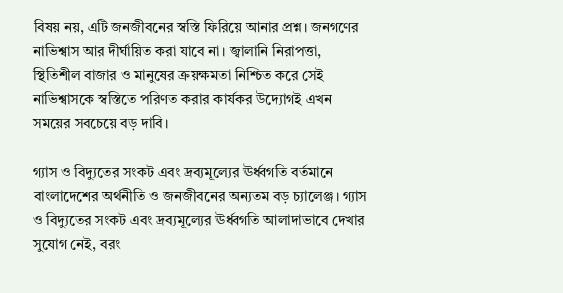বিষয় নয়, এটি জনজীবনের স্বস্তি ফিরিয়ে আনার প্রশ্ন। জনগণের নাভিশ্বাস আর দীর্ঘায়িত করা যাবে না। জ্বালানি নিরাপত্তা, স্থিতিশীল বাজার ও মানুষের ক্রয়ক্ষমতা নিশ্চিত করে সেই নাভিশ্বাসকে স্বস্তিতে পরিণত করার কার্যকর উদ্যোগই এখন সময়ের সবচেয়ে বড় দাবি।

গ্যাস ও বিদ্যুতের সংকট এবং দ্রব্যমূল্যের ঊর্ধ্বগতি বর্তমানে বাংলাদেশের অর্থনীতি ও জনজীবনের অন্যতম বড় চ্যালেঞ্জ। গ্যাস ও বিদ্যুতের সংকট এবং দ্রব্যমূল্যের ঊর্ধ্বগতি আলাদাভাবে দেখার সুযোগ নেই, বরং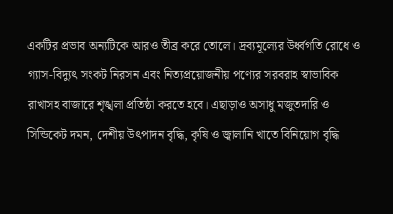একটির প্রভাব অন্যটিকে আরও তীব্র করে তোলে। দ্রব্যমূল্যের উর্ধ্বগতি রোধে ও গ্যাস-বিদ্যুৎ সংকট নিরসন এবং নিত্যপ্রয়োজনীয় পণ্যের সরবরাহ স্বাভাবিক রাখাসহ বাজারে শৃঙ্খলা প্রতিষ্ঠা করতে হবে। এছাড়াও অসাধু মজুতদারি ও সিন্ডিকেট দমন, দেশীয় উৎপাদন বৃদ্ধি, কৃষি ও জ্বালানি খাতে বিনিয়োগ বৃদ্ধি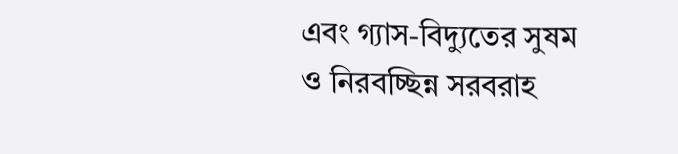এবং গ্যাস-বিদ্যুতের সুষম ও নিরবচ্ছিন্ন সরবরাহ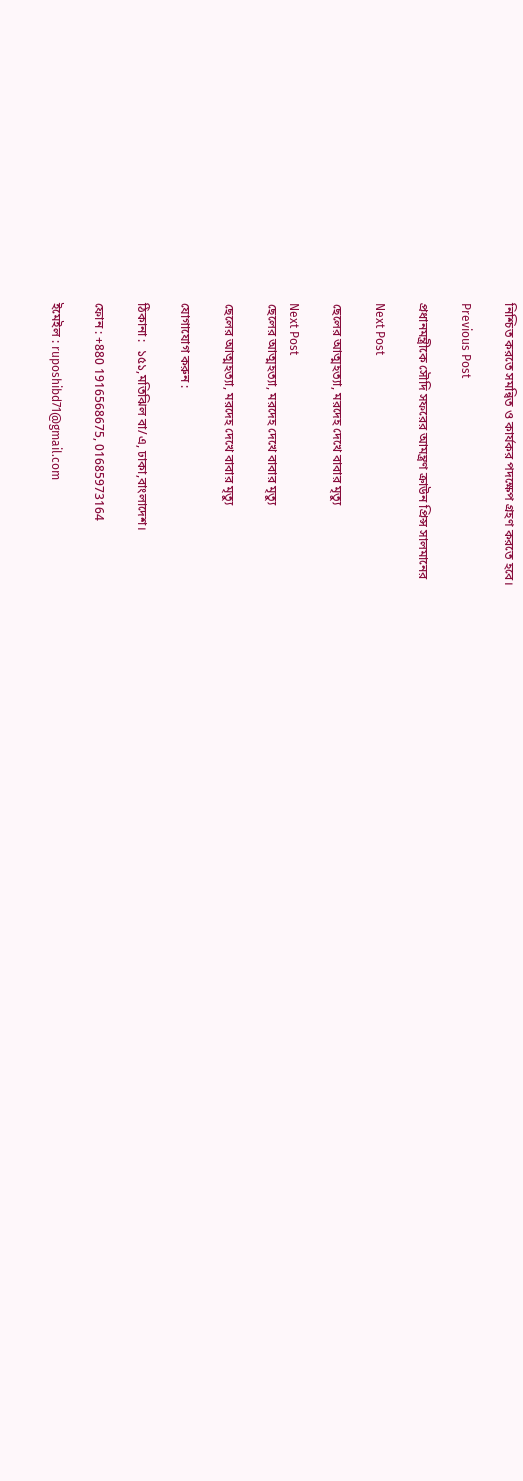নিশ্চিত করতে সমন্বিত ও কার্যকর পদক্ষেপ গ্রহণ করতে হবে।

Previous Post

প্রধানমন্ত্রীকে সৌদি সফরের আমন্ত্রণ ক্রাউন প্রিন্স সালমানের

Next Post

ছেলের আত্মহত্যা, মরদেহ দেখে বাবার মৃত্যু

Next Post
ছেলের আত্মহত্যা, মরদেহ দেখে বাবার মৃত্যু

ছেলের আত্মহত্যা, মরদেহ দেখে বাবার মৃত্যু

যোগাযোগ করুন :

ঠিকানা :  ১৫১,মতিঝিল বা/এ, ঢাকা,বাংলাদেশ।

ফোন : +880 1916568675, 01685973164

ইমেইল : ruposhibd71@gmail.com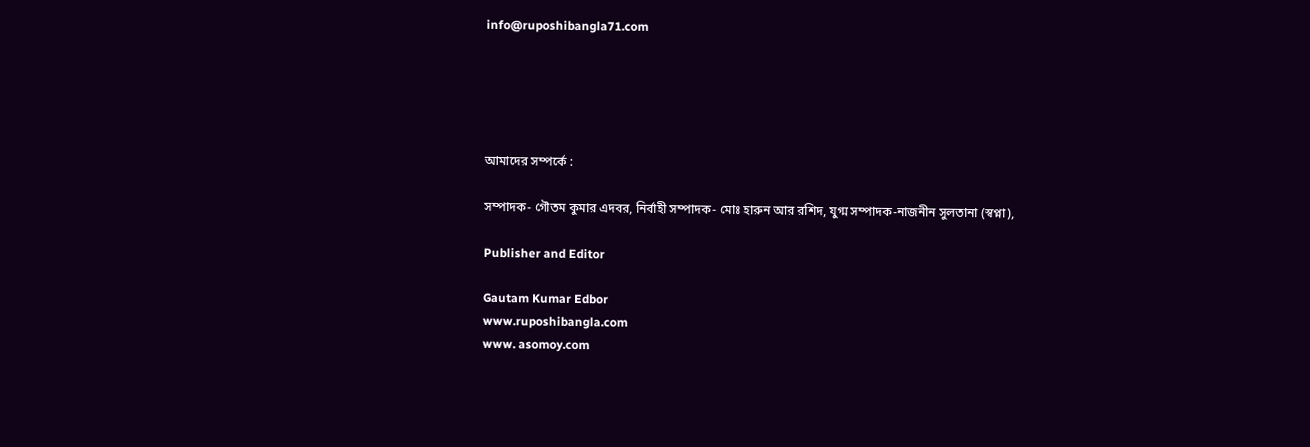info@ruposhibangla71.com





আমাদের সম্পর্কে :

সম্পাদক- গৌতম কুমার এদবর, নির্বাহী সম্পাদক- মোঃ হারুন আর রশিদ, যুগ্ম সম্পাদক-নাজনীন সুলতানা (স্বপ্না),

Publisher and Editor

Gautam Kumar Edbor
www.ruposhibangla.com
www. asomoy.com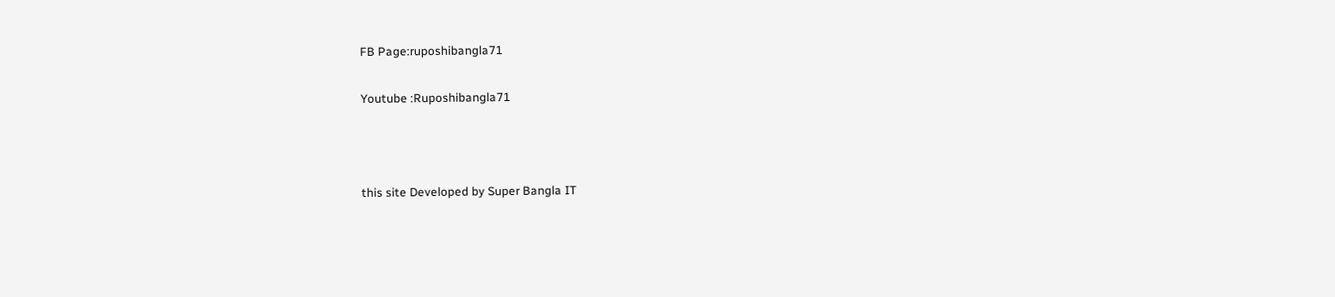FB Page:ruposhibangla71

Youtube :Ruposhibangla71



this site Developed by Super Bangla IT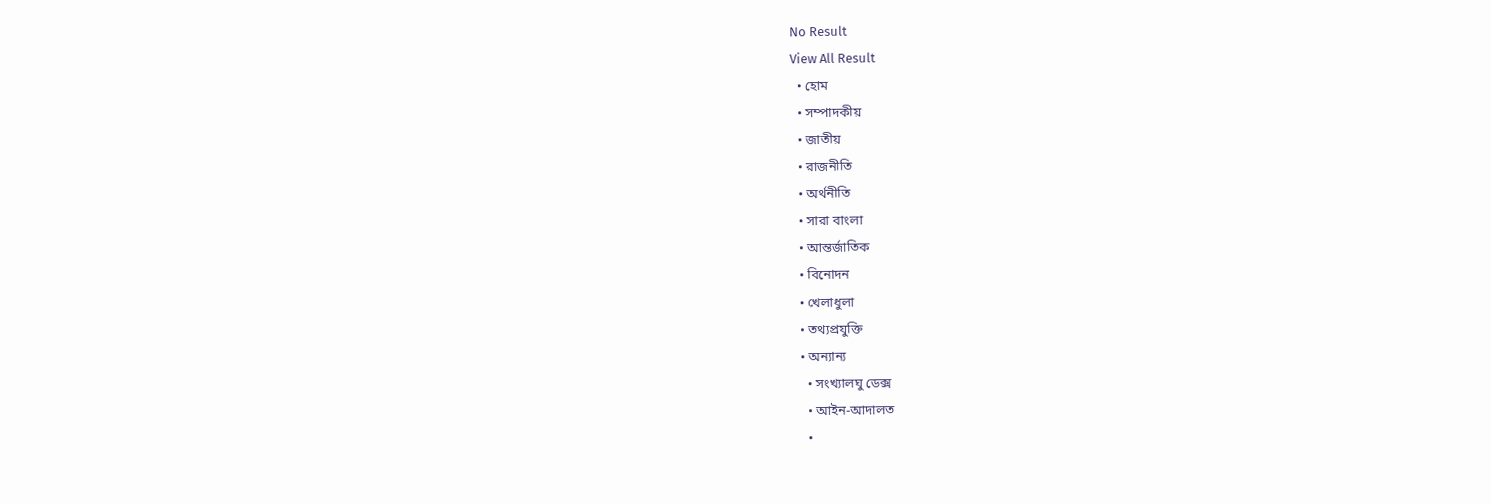No Result
View All Result
  • হোম
  • সম্পাদকীয়
  • জাতীয়
  • রাজনীতি
  • অর্থনীতি
  • সারা বাংলা
  • আন্তর্জাতিক
  • বিনোদন
  • খেলাধুলা
  • তথ্যপ্রযুক্তি
  • অন্যান্য
    • সংখ্যালঘু ডেক্স
    • আইন-আদালত
    •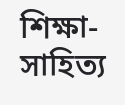শিক্ষা-সাহিত্য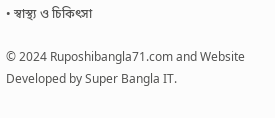• স্বাস্থ্য ও চিকিৎসা

© 2024 Ruposhibangla71.com and Website Developed by Super Bangla IT.